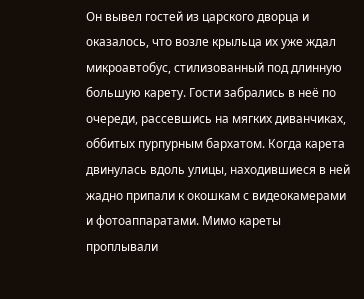Он вывел гостей из царского дворца и оказалось, что возле крыльца их уже ждал микроавтобус, стилизованный под длинную большую карету. Гости забрались в неё по очереди, рассевшись на мягких диванчиках, оббитых пурпурным бархатом. Когда карета двинулась вдоль улицы, находившиеся в ней жадно припали к окошкам с видеокамерами и фотоаппаратами. Мимо кареты проплывали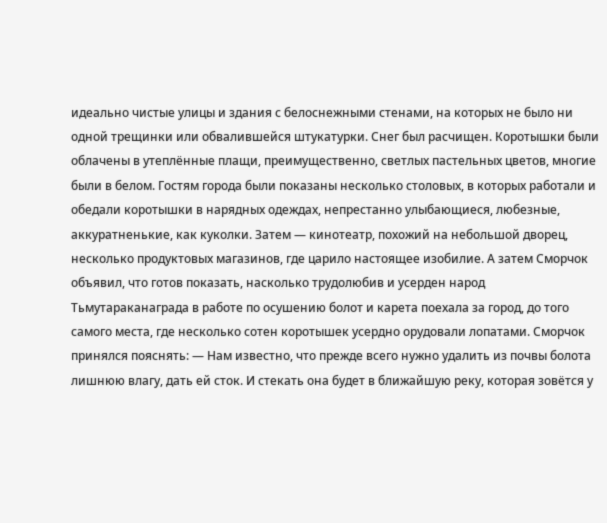идеально чистые улицы и здания с белоснежными стенами, на которых не было ни одной трещинки или обвалившейся штукатурки. Снег был расчищен. Коротышки были облачены в утеплённые плащи, преимущественно, светлых пастельных цветов, многие были в белом. Гостям города были показаны несколько столовых, в которых работали и обедали коротышки в нарядных одеждах, непрестанно улыбающиеся, любезные, аккуратненькие, как куколки. Затем — кинотеатр, похожий на небольшой дворец, несколько продуктовых магазинов, где царило настоящее изобилие. А затем Сморчок объявил, что готов показать, насколько трудолюбив и усерден народ Тьмутараканаграда в работе по осушению болот и карета поехала за город, до того самого места, где несколько сотен коротышек усердно орудовали лопатами. Сморчок принялся пояснять: — Нам известно, что прежде всего нужно удалить из почвы болота лишнюю влагу, дать ей сток. И стекать она будет в ближайшую реку, которая зовётся у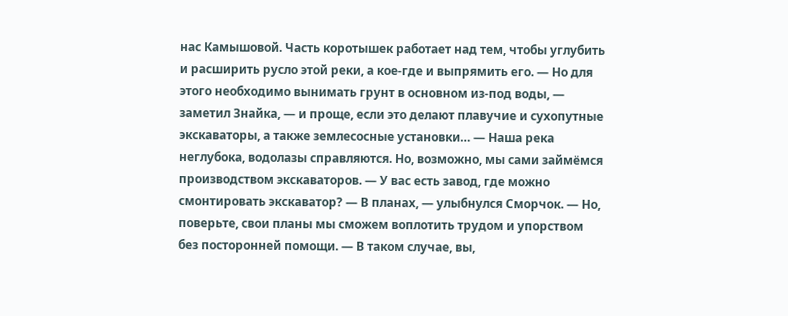нас Камышовой. Часть коротышек работает над тем, чтобы углубить и расширить русло этой реки, а кое-где и выпрямить его. — Но для этого необходимо вынимать грунт в основном из-под воды, — заметил Знайка, — и проще, если это делают плавучие и сухопутные экскаваторы, а также землесосные установки… — Наша река неглубока, водолазы справляются. Но, возможно, мы сами займёмся производством экскаваторов. — У вас есть завод, где можно смонтировать экскаватор? — В планах, — улыбнулся Сморчок. — Но, поверьте, свои планы мы сможем воплотить трудом и упорством без посторонней помощи. — В таком случае, вы,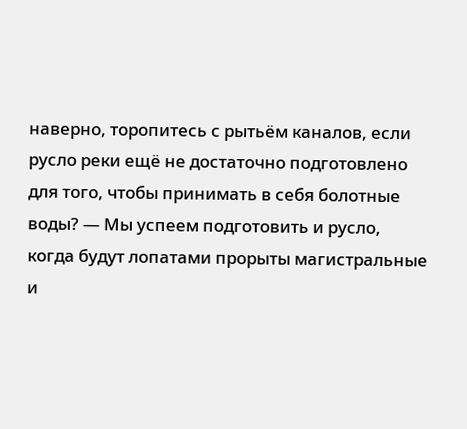наверно, торопитесь с рытьём каналов, если русло реки ещё не достаточно подготовлено для того, чтобы принимать в себя болотные воды? — Мы успеем подготовить и русло, когда будут лопатами прорыты магистральные и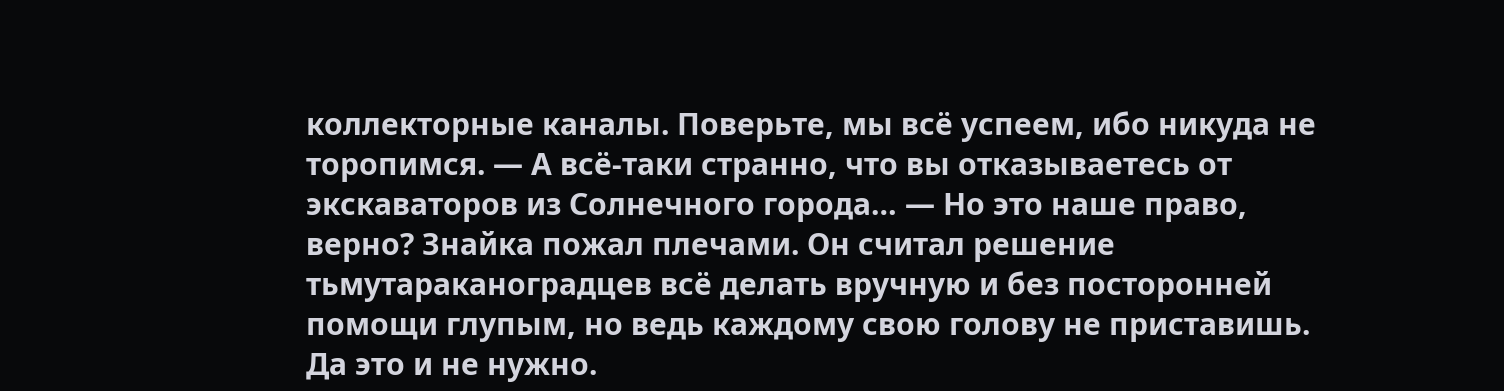коллекторные каналы. Поверьте, мы всё успеем, ибо никуда не торопимся. — А всё-таки странно, что вы отказываетесь от экскаваторов из Солнечного города… — Но это наше право, верно? Знайка пожал плечами. Он считал решение тьмутараканоградцев всё делать вручную и без посторонней помощи глупым, но ведь каждому свою голову не приставишь. Да это и не нужно.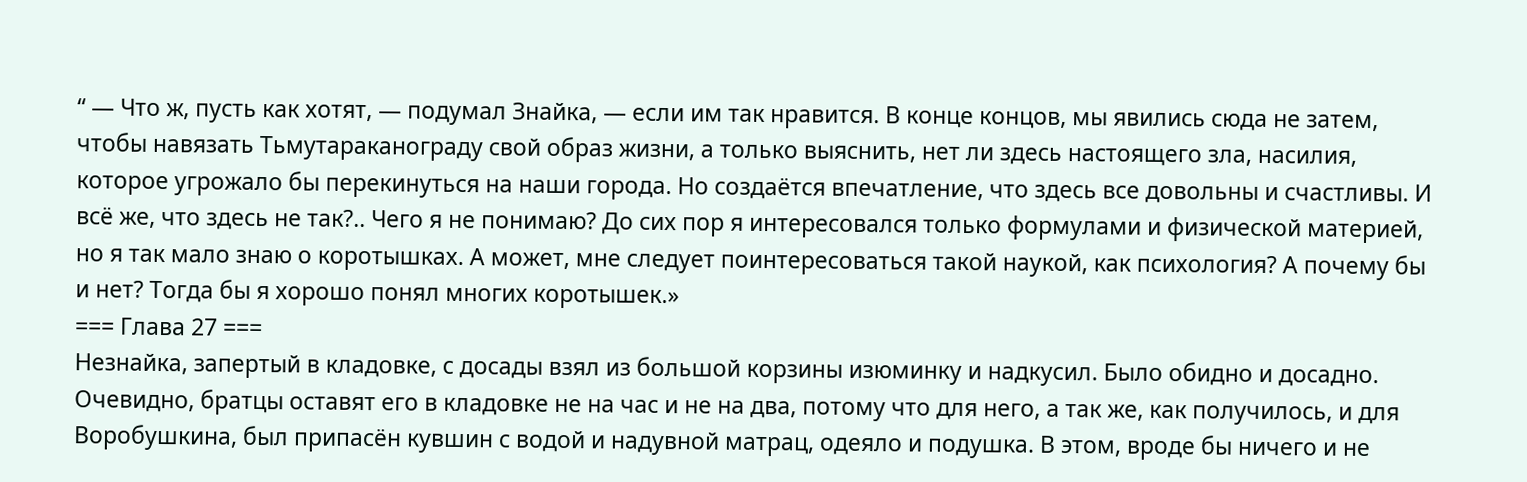“ — Что ж, пусть как хотят, — подумал Знайка, — если им так нравится. В конце концов, мы явились сюда не затем, чтобы навязать Тьмутараканограду свой образ жизни, а только выяснить, нет ли здесь настоящего зла, насилия, которое угрожало бы перекинуться на наши города. Но создаётся впечатление, что здесь все довольны и счастливы. И всё же, что здесь не так?.. Чего я не понимаю? До сих пор я интересовался только формулами и физической материей, но я так мало знаю о коротышках. А может, мне следует поинтересоваться такой наукой, как психология? А почему бы и нет? Тогда бы я хорошо понял многих коротышек.»
=== Глава 27 ===
Незнайка, запертый в кладовке, с досады взял из большой корзины изюминку и надкусил. Было обидно и досадно. Очевидно, братцы оставят его в кладовке не на час и не на два, потому что для него, а так же, как получилось, и для Воробушкина, был припасён кувшин с водой и надувной матрац, одеяло и подушка. В этом, вроде бы ничего и не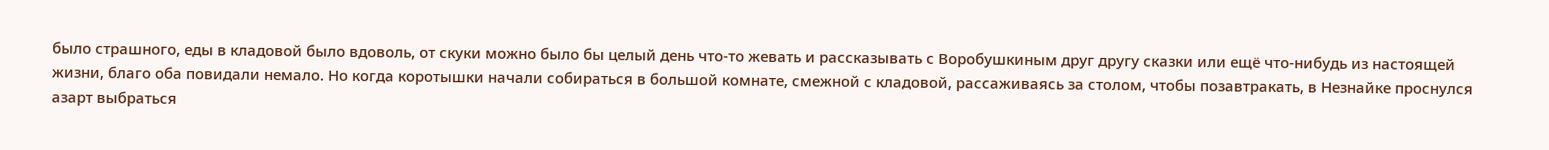было страшного, еды в кладовой было вдоволь, от скуки можно было бы целый день что-то жевать и рассказывать с Воробушкиным друг другу сказки или ещё что-нибудь из настоящей жизни, благо оба повидали немало. Но когда коротышки начали собираться в большой комнате, смежной с кладовой, рассаживаясь за столом, чтобы позавтракать, в Незнайке проснулся азарт выбраться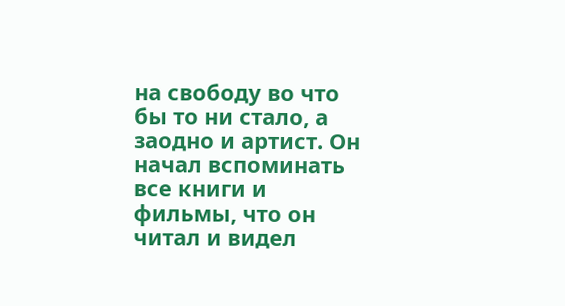на свободу во что бы то ни стало, а заодно и артист. Он начал вспоминать все книги и фильмы, что он читал и видел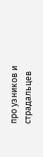про узников и страдальцев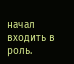начал входить в роль.